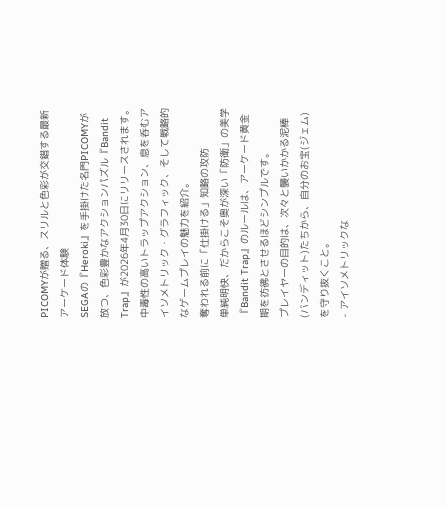PICOMYが贈る、スリルと色彩が交錯する最新アーケード体験
SEGAの『Heroki』を手掛けた名門PICOMYが放つ、色彩豊かなアクションパズル『Bandit Trap』が2026年4月30日にリリースされます。
中毒性の高いトラップアクション、息を呑むアイソメトリック・グラフィック、そして戦略的なゲームプレイの魅力を紹介。
奪われる前に「仕掛ける」知略の攻防
単純明快、だからこそ奥が深い「防衛」の美学
『Bandit Trap』のルールは、アーケード黄金期を彷彿とさせるほどシンプルです。
プレイヤーの目的は、次々と襲いかかる泥棒(バンディット)たちから、自分のお宝(ジェム)を守り抜くこと。
- アイソメトリックな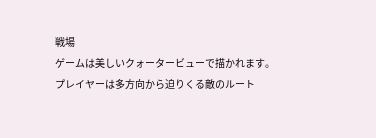戦場
ゲームは美しいクォータービューで描かれます。
プレイヤーは多方向から迫りくる敵のルート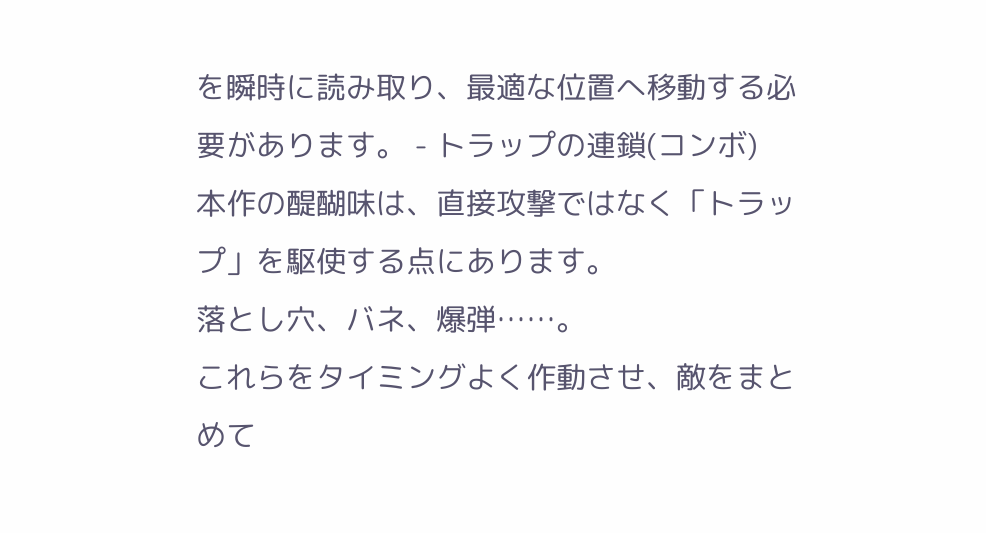を瞬時に読み取り、最適な位置へ移動する必要があります。 - トラップの連鎖(コンボ)
本作の醍醐味は、直接攻撃ではなく「トラップ」を駆使する点にあります。
落とし穴、バネ、爆弾……。
これらをタイミングよく作動させ、敵をまとめて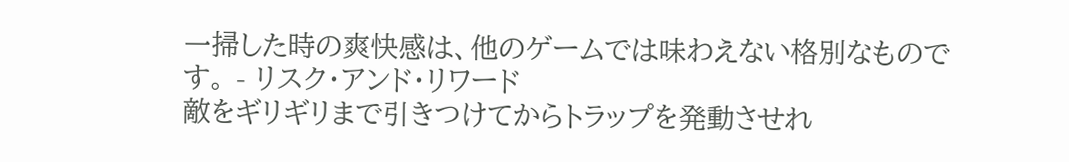一掃した時の爽快感は、他のゲームでは味わえない格別なものです。 - リスク・アンド・リワード
敵をギリギリまで引きつけてからトラップを発動させれ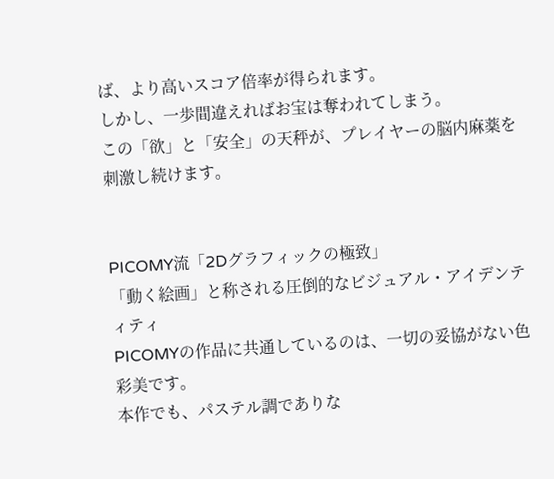ば、より高いスコア倍率が得られます。
しかし、一歩間違えればお宝は奪われてしまう。
この「欲」と「安全」の天秤が、プレイヤーの脳内麻薬を刺激し続けます。


PICOMY流「2Dグラフィックの極致」
「動く絵画」と称される圧倒的なビジュアル・アイデンティティ
PICOMYの作品に共通しているのは、一切の妥協がない色彩美です。
本作でも、パステル調でありな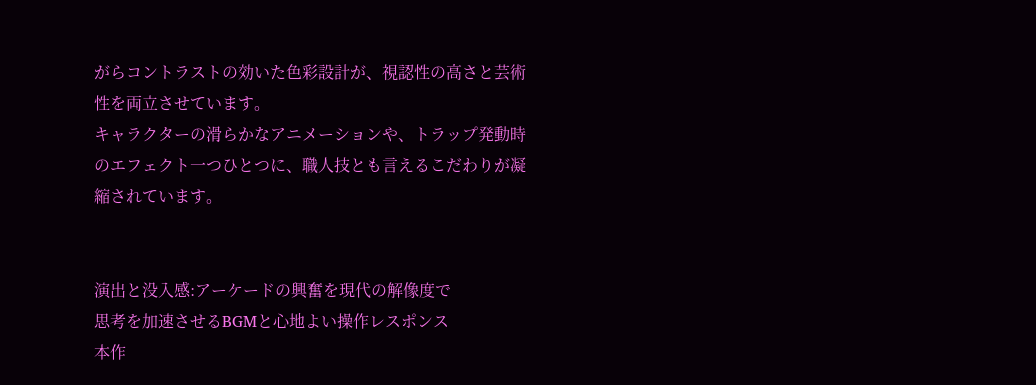がらコントラストの効いた色彩設計が、視認性の高さと芸術性を両立させています。
キャラクターの滑らかなアニメーションや、トラップ発動時のエフェクト一つひとつに、職人技とも言えるこだわりが凝縮されています。


演出と没入感:アーケードの興奮を現代の解像度で
思考を加速させるBGMと心地よい操作レスポンス
本作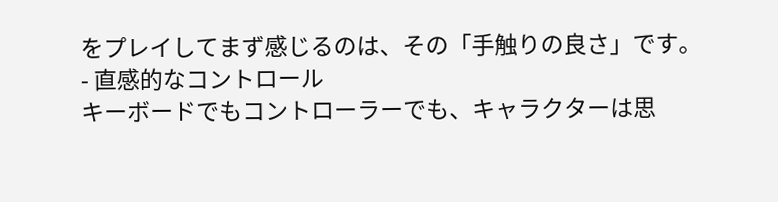をプレイしてまず感じるのは、その「手触りの良さ」です。
- 直感的なコントロール
キーボードでもコントローラーでも、キャラクターは思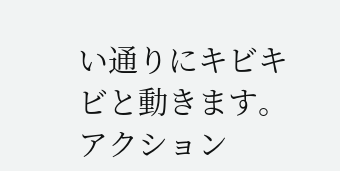い通りにキビキビと動きます。
アクション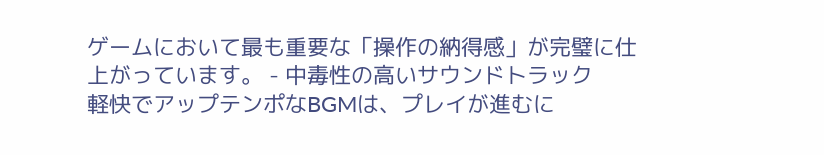ゲームにおいて最も重要な「操作の納得感」が完璧に仕上がっています。 - 中毒性の高いサウンドトラック
軽快でアップテンポなBGMは、プレイが進むに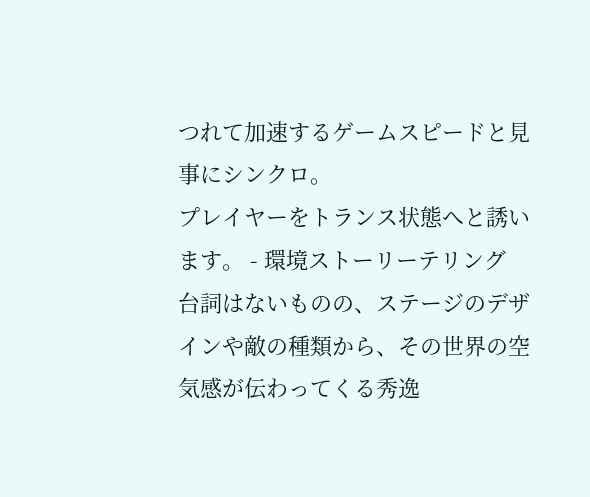つれて加速するゲームスピードと見事にシンクロ。
プレイヤーをトランス状態へと誘います。 - 環境ストーリーテリング
台詞はないものの、ステージのデザインや敵の種類から、その世界の空気感が伝わってくる秀逸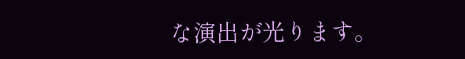な演出が光ります。